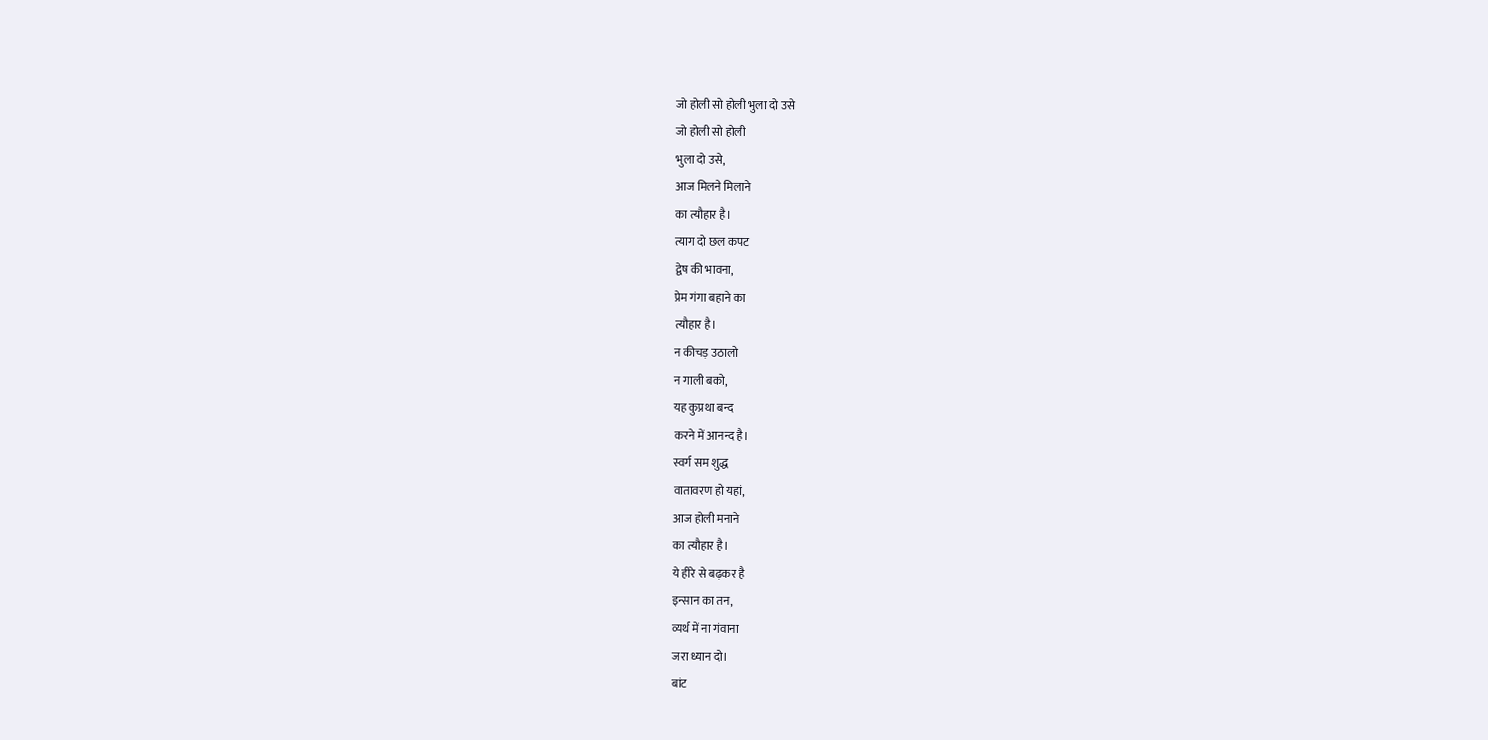जो होली सो होली भुला दो उसे
जो होली सो होली
भुला दो उसे,
आज मिलने मिलाने
का त्यौहार है।
त्याग दो छल कपट
द्वेष की भावना,
प्रेम गंगा बहाने का
त्यौहार है।
न कीचड़ उठालो
न गाली बको,
यह कुप्रथा बन्द
करने में आनन्द है।
स्वर्ग सम शुद्ध
वातावरण हो यहां,
आज होली मनाने
का त्यौहार है।
ये हीरे से बढ़कर है
इन्सान का तन,
व्यर्थ में ना गंवाना
जरा ध्यान दो।
बांट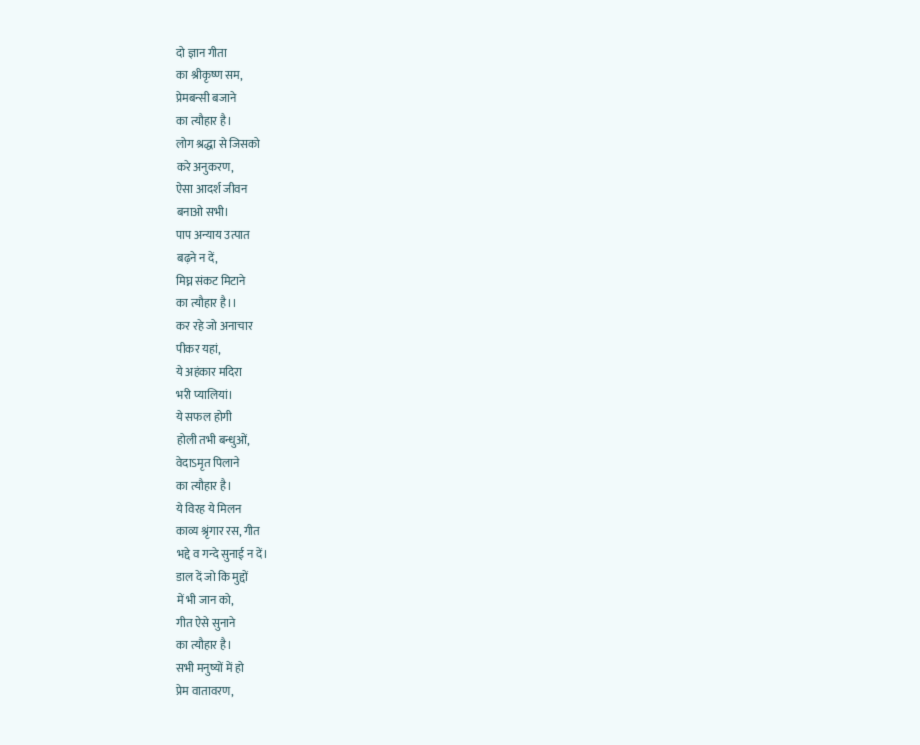दो ज्ञान गीता
का श्रीकृष्ण सम,
प्रेमबन्सी बजाने
का त्यौहार है।
लोग श्रद्धा से जिसको
करे अनुकरण,
ऐसा आदर्श जीवन
बनाओ सभी।
पाप अन्याय उत्पात
बढ़ने न दें,
मिघ्न संकट मिटाने
का त्यौहार है।।
कर रहे जो अनाचार
पीकर यहां,
ये अहंकार मदिरा
भरी प्यालियां।
ये सफल होगी
होली तभी बन्धुओं,
वेदाऽमृत पिलाने
का त्यौहार है।
ये विरह ये मिलन
काव्य श्रृंगार रस, गीत
भद्दे व गन्दे सुनाई न दें।
डाल दें जो कि मुद्दों
में भी जान को,
गीत ऐसे सुनाने
का त्यौहार है।
सभी मनुष्यों में हो
प्रेम वातावरण,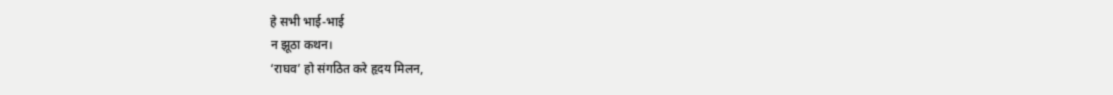हे सभी भाई-भाई
न झूठा कथन।
‘राघव’ हो संगठित करे हृदय मिलन,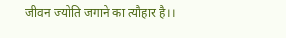जीवन ज्योति जगाने का त्यौहार है।।